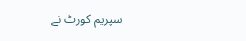سپریم کورٹ نے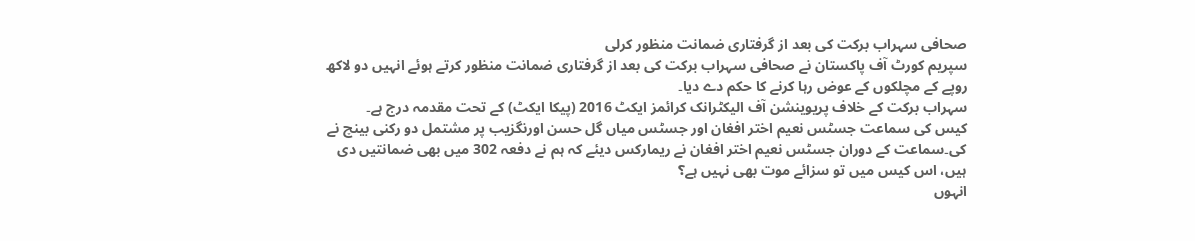صحافی سہراب برکت کی بعد از گرفتاری ضمانت منظور کرلی
سپریم کورٹ آف پاکستان نے صحافی سہراب برکت کی بعد از گرفتاری ضمانت منظور کرتے ہوئے انہیں دو لاکھ روپے کے مچلکوں کے عوض رہا کرنے کا حکم دے دیا۔
سہراب برکت کے خلاف پریوینشن آف الیکٹرانک کرائمز ایکٹ 2016 (پیکا ایکٹ) کے تحت مقدمہ درج ہے۔
کیس کی سماعت جسٹس نعیم اختر افغان اور جسٹس میاں گل حسن اورنگزیب پر مشتمل دو رکنی بینچ نے کی۔سماعت کے دوران جسٹس نعیم اختر افغان نے ریمارکس دیئے کہ ہم نے دفعہ 302 میں بھی ضمانتیں دی ہیں، اس کیس میں تو سزائے موت بھی نہیں ہے؟
انہوں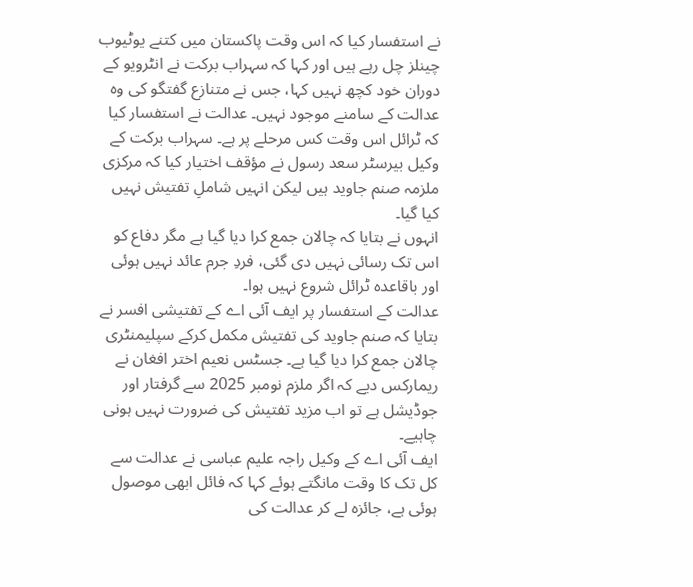نے استفسار کیا کہ اس وقت پاکستان میں کتنے یوٹیوب چینلز چل رہے ہیں اور کہا کہ سہراب برکت نے انٹرویو کے دوران خود کچھ نہیں کہا، جس نے متنازع گفتگو کی وہ عدالت کے سامنے موجود نہیں۔ عدالت نے استفسار کیا کہ ٹرائل اس وقت کس مرحلے پر ہے۔ سہراب برکت کے وکیل بیرسٹر سعد رسول نے مؤقف اختیار کیا کہ مرکزی ملزمہ صنم جاوید ہیں لیکن انہیں شاملِ تفتیش نہیں کیا گیا۔
انہوں نے بتایا کہ چالان جمع کرا دیا گیا ہے مگر دفاع کو اس تک رسائی نہیں دی گئی، فردِ جرم عائد نہیں ہوئی اور باقاعدہ ٹرائل شروع نہیں ہوا۔
عدالت کے استفسار پر ایف آئی اے کے تفتیشی افسر نے بتایا کہ صنم جاوید کی تفتیش مکمل کرکے سپلیمنٹری چالان جمع کرا دیا گیا ہے۔ جسٹس نعیم اختر افغان نے ریمارکس دیے کہ اگر ملزم نومبر 2025 سے گرفتار اور جوڈیشل ہے تو اب مزید تفتیش کی ضرورت نہیں ہونی چاہیے۔
ایف آئی اے کے وکیل راجہ علیم عباسی نے عدالت سے کل تک کا وقت مانگتے ہوئے کہا کہ فائل ابھی موصول ہوئی ہے، جائزہ لے کر عدالت کی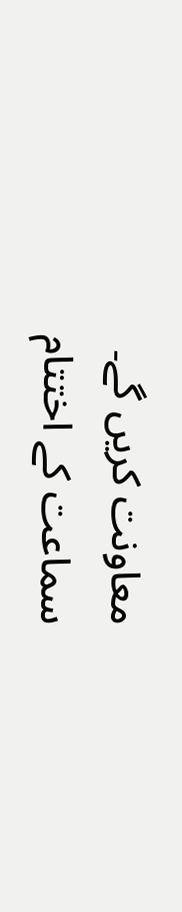معاونت کریں گے۔
سماعت کے اختتام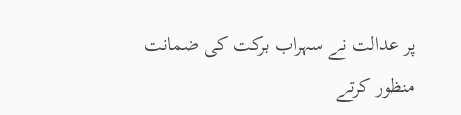پر عدالت نے سہراب برکت کی ضمانت منظور کرتے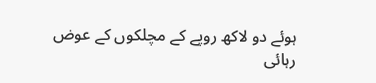ہوئے دو لاکھ روپے کے مچلکوں کے عوض رہائی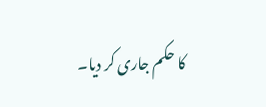کا حکم جاری کر دیا۔